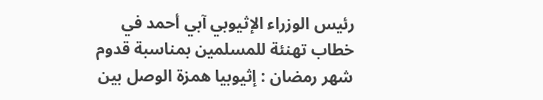رئيس الوزراء الإثيوبي آبي أحمد في خطاب تهنئة للمسلمين بمناسبة قدوم شهر رمضان : إثيوبيا همزة الوصل بين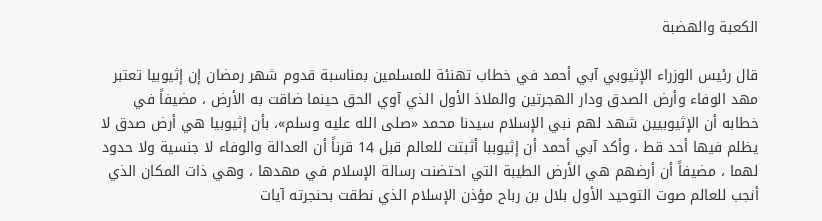الكعبة والهضبة

قال رئيس الوزراء الإثيوبي آبي أحمد في خطاب تهنئة للمسلمين بمناسبة قدوم شهر رمضان إن إثيوبيا تعتبر مهد الوفاء وأرض الصدق ودار الهجرتين والملاذ الأول الذي آوي الحق حينما ضاقت به الأرض ، مضيفاً في خطابه أن الإثيوبيين شهد لهم نبي الإسلام سيدنا محمد «صلى الله عليه وسلم»، بأن إثيوبيا هي أرض صدق لا يظلم فيها أحد قط ، وأكد آبي أحمد أن إثيوببا أثبتت للعالم قبل 14 قرناً أن العدالة والوفاء لا جنسية ولا حدود لهما ، مضيفاً أن أرضهم هي الأرض الطيبة التي احتضنت رسالة الإسلام في مهدها ، وهي ذات المكان الذي أنجب للعالم صوت التوحيد الأول بلال بن رباح مؤذن الإسلام الذي نطقت بحنجرته آيات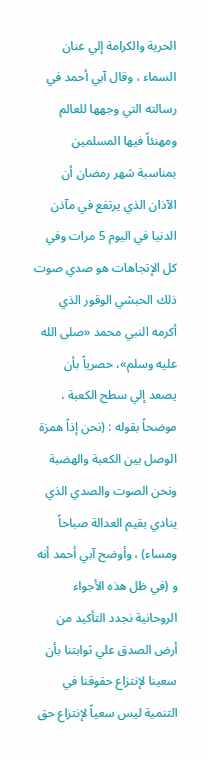الحرية والكرامة إلي عنان السماء ، وقال آبي أحمد في رسالته التي وجهها للعالم ومهنئاً فيها المسلمين بمناسبة شهر رمضان أن الآذان الذي يرتفع في مآذن الدنيا في اليوم 5 مرات وفي كل الإتجاهات هو صدي صوت ذلك الحبشي الوقور الذي أكرمه النبي محمد «صلى الله عليه وسلم»، حصرياً بأن يصعد إلي سطح الكعبة ، موضحاً بقوله : (نحن إذاً همزة الوصل بين الكعبة والهضبة ونحن الصوت والصدي الذي ينادي بقيم العدالة صباحاً ومساء) ، وأوضح آبي أحمد أنه و (في ظل هذه الأجواء الروحانية نجدد التأكيد من أرض الصدق علي ثوابتنا بأن سعينا لإنتزاع حقوقنا في التنمية ليس سعياً لإنتزاع حق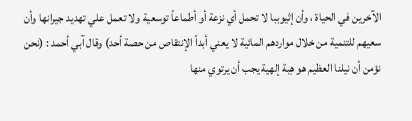الآخرين في الحياة ، وأن إثيوببا لا تحمل أي نزعة أو أطماعاً توسعية ولا تعمل علي تهديد جيرانها وأن سعيهم للتنمية من خلال مواردهم المائية لا يعني أبداً الإنتقاص من حصة أحد) وقال آبي أحمد : (نحن نؤمن أن نيلنا العظيم هو هِبة إلهية يجب أن يرتوي منها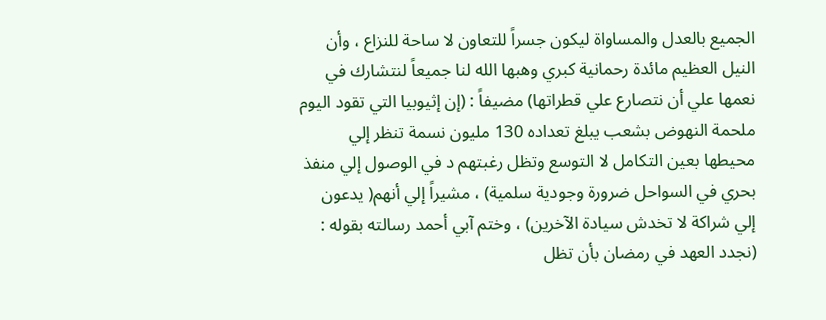الجميع بالعدل والمساواة ليكون جسراً للتعاون لا ساحة للنزاع ، وأن النيل العظيم مائدة رحمانية كبري وهبها الله لنا جميعاً لنتشارك في نعمها علي أن نتصارع علي قطراتها) مضيفاً : (إن إثيوبيا التي تقود اليوم ملحمة النهوض بشعب يبلغ تعداده 130 مليون نسمة تنظر إلي محيطها بعين التكامل لا التوسع وتظل رغبتهم د في الوصول إلي منفذ بحري في السواحل ضرورة وجودية سلمية) ، مشيراً إلي أنهم( يدعون إلي شراكة لا تخدش سيادة الآخرين) ، وختم آبي أحمد رسالته بقوله : (نجدد العهد في رمضان بأن تظل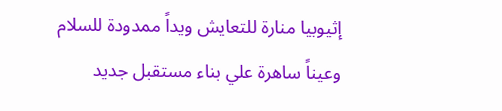إثيوبيا منارة للتعايش ويداً ممدودة للسلام وعيناً ساهرة علي بناء مستقبل جديد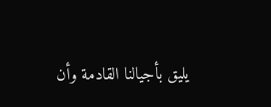يليق بأجيالنا القادمة وأن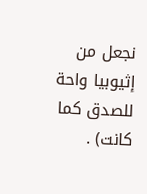نجعل من إثيوبيا واحة للصدق كما كانت) .